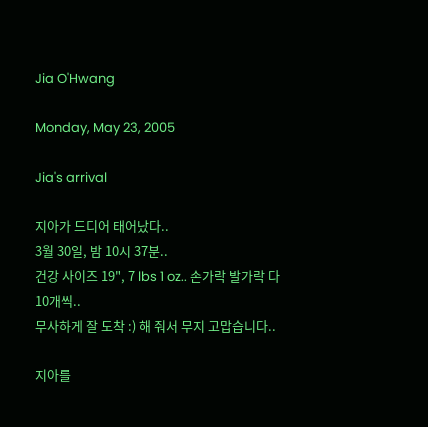Jia O'Hwang

Monday, May 23, 2005

Jia's arrival

지아가 드디어 태어났다..
3월 30일, 밤 10시 37분..
건강 사이즈 19", 7 lbs 1 oz.. 손가락 발가락 다 10개씩..
무사하게 잘 도착 :) 해 줘서 무지 고맙습니다..

지아를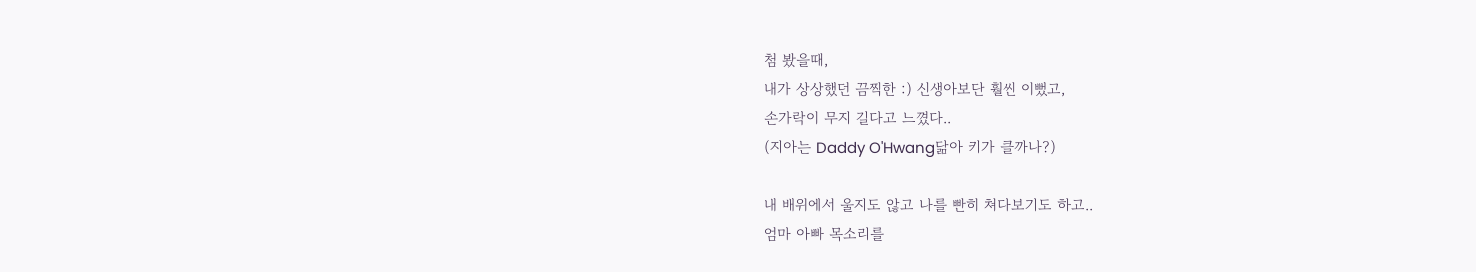첨 봤을때,
내가 상상했던 끔찍한 :) 신생아보단 훨씬 이뻤고,
손가락이 무지 길다고 느꼈다..
(지아는 Daddy O'Hwang닮아 키가 클까나?)

내 배위에서 울지도 않고 나를 빤히 쳐다보기도 하고..
엄마 아빠 목소리를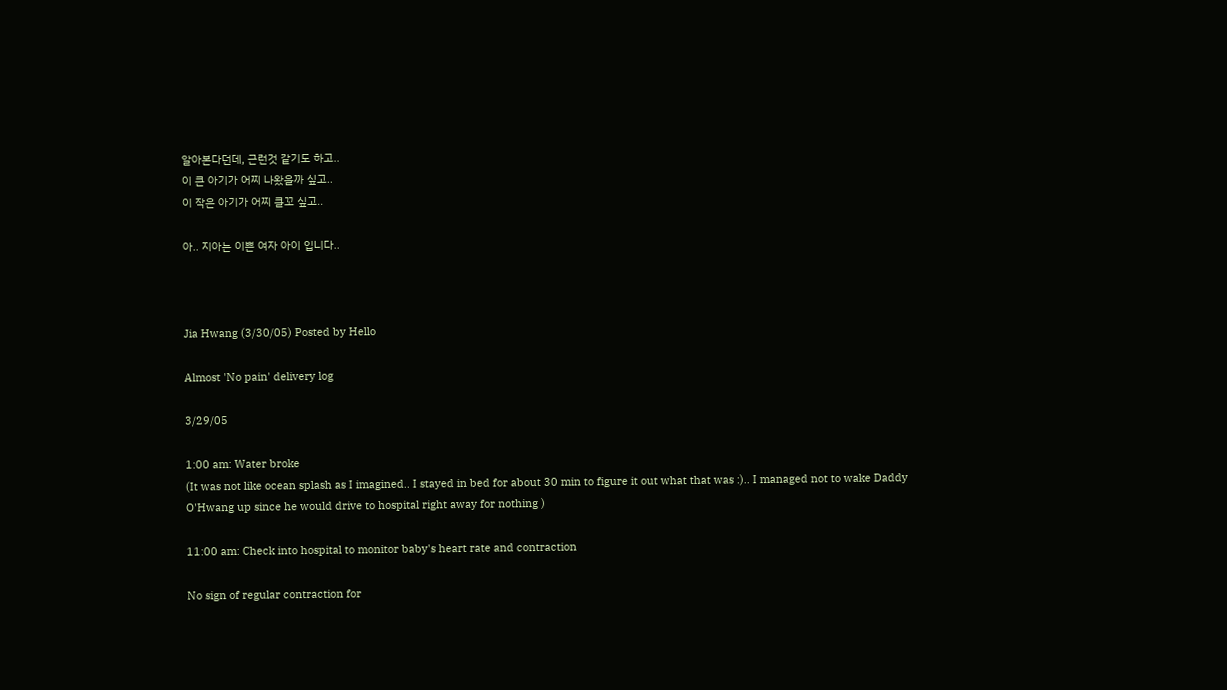알아본다던데, 근런것 같기도 하고..
이 큰 아기가 어찌 나왔을까 싶고..
이 작은 아기가 어찌 클꼬 싶고..

아.. 지아는 이쁜 여자 아이 입니다..



Jia Hwang (3/30/05) Posted by Hello

Almost 'No pain' delivery log

3/29/05

1:00 am: Water broke
(It was not like ocean splash as I imagined.. I stayed in bed for about 30 min to figure it out what that was :).. I managed not to wake Daddy O'Hwang up since he would drive to hospital right away for nothing )

11:00 am: Check into hospital to monitor baby's heart rate and contraction

No sign of regular contraction for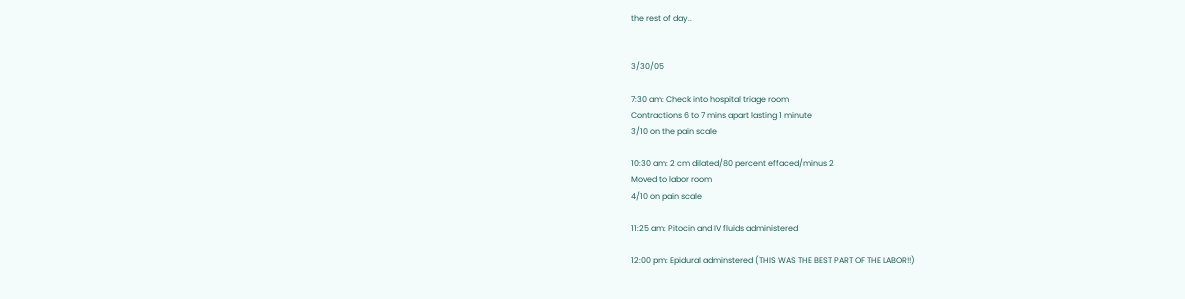the rest of day..


3/30/05

7:30 am: Check into hospital triage room
Contractions 6 to 7 mins apart lasting 1 minute
3/10 on the pain scale

10:30 am: 2 cm dilated/80 percent effaced/minus 2
Moved to labor room
4/10 on pain scale

11:25 am: Pitocin and IV fluids administered

12:00 pm: Epidural adminstered (THIS WAS THE BEST PART OF THE LABOR!!)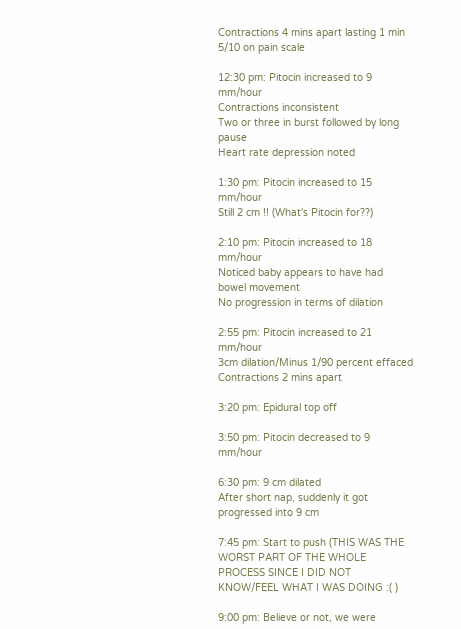Contractions 4 mins apart lasting 1 min
5/10 on pain scale

12:30 pm: Pitocin increased to 9 mm/hour
Contractions inconsistent
Two or three in burst followed by long pause
Heart rate depression noted

1:30 pm: Pitocin increased to 15 mm/hour
Still 2 cm !! (What's Pitocin for??)

2:10 pm: Pitocin increased to 18 mm/hour
Noticed baby appears to have had bowel movement
No progression in terms of dilation

2:55 pm: Pitocin increased to 21 mm/hour
3cm dilation/Minus 1/90 percent effaced
Contractions 2 mins apart

3:20 pm: Epidural top off

3:50 pm: Pitocin decreased to 9 mm/hour

6:30 pm: 9 cm dilated
After short nap, suddenly it got progressed into 9 cm

7:45 pm: Start to push (THIS WAS THE WORST PART OF THE WHOLE PROCESS SINCE I DID NOT KNOW/FEEL WHAT I WAS DOING :( )

9:00 pm: Believe or not, we were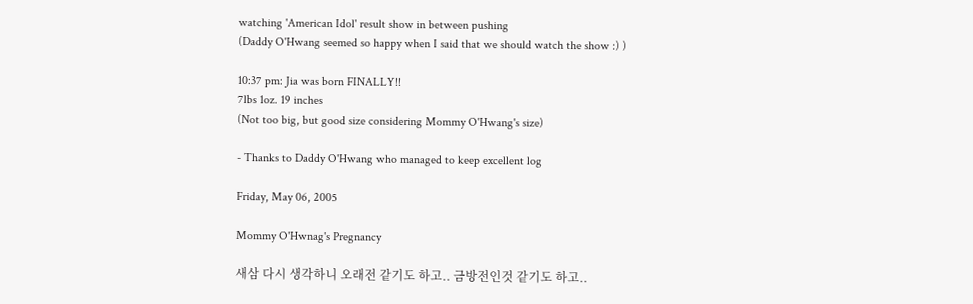watching 'American Idol' result show in between pushing
(Daddy O'Hwang seemed so happy when I said that we should watch the show :) )

10:37 pm: Jia was born FINALLY!!
7lbs 1oz. 19 inches
(Not too big, but good size considering Mommy O'Hwang's size)

- Thanks to Daddy O'Hwang who managed to keep excellent log

Friday, May 06, 2005

Mommy O'Hwnag's Pregnancy

새삼 다시 생각하니 오래전 같기도 하고.. 금방전인것 같기도 하고..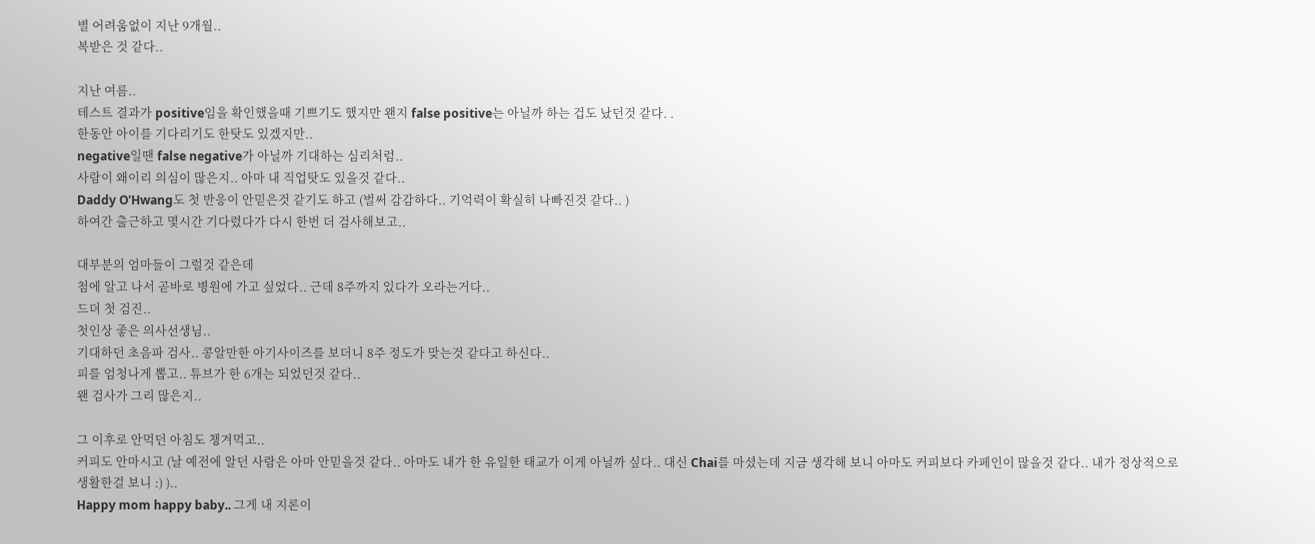별 어려움없이 지난 9개월..
복받은 것 같다..

지난 여름..
테스트 결과가 positive임을 확인했을때 기쁘기도 했지만 왠지 false positive는 아닐까 하는 겁도 났던것 같다. .
한동안 아이를 기다리기도 한탓도 있겠지만..
negative일땐 false negative가 아닐까 기대하는 심리처럼..
사람이 왜이리 의심이 많은지.. 아마 내 직업탓도 있을것 같다..
Daddy O'Hwang도 첫 반응이 안믿은것 같기도 하고 (벌써 감감하다.. 기억력이 확실히 나빠진것 같다.. )
하여간 출근하고 몇시간 기다렸다가 다시 한번 더 검사해보고..

대부분의 엄마들이 그럴것 같은데
첨에 알고 나서 곧바로 병원에 가고 싶었다.. 근데 8주까지 있다가 오라는거다..
드뎌 첫 검진..
첫인상 좋은 의사선생님..
기대하던 초음파 검사.. 콩알만한 아기사이즈를 보더니 8주 정도가 맞는것 같다고 하신다..
피를 엄청나게 뽑고.. 튜브가 한 6개는 되었던것 같다..
왠 검사가 그리 많은지..

그 이후로 안먹던 아침도 챙겨먹고..
커피도 안마시고 (날 예전에 알던 사람은 아마 안믿을것 같다.. 아마도 내가 한 유일한 태교가 이게 아닐까 싶다.. 대신 Chai를 마셨는데 지금 생각해 보니 아마도 커피보다 카페인이 많을것 같다.. 내가 정상적으로 생활한걸 보니 :) )..
Happy mom happy baby.. 그게 내 지론이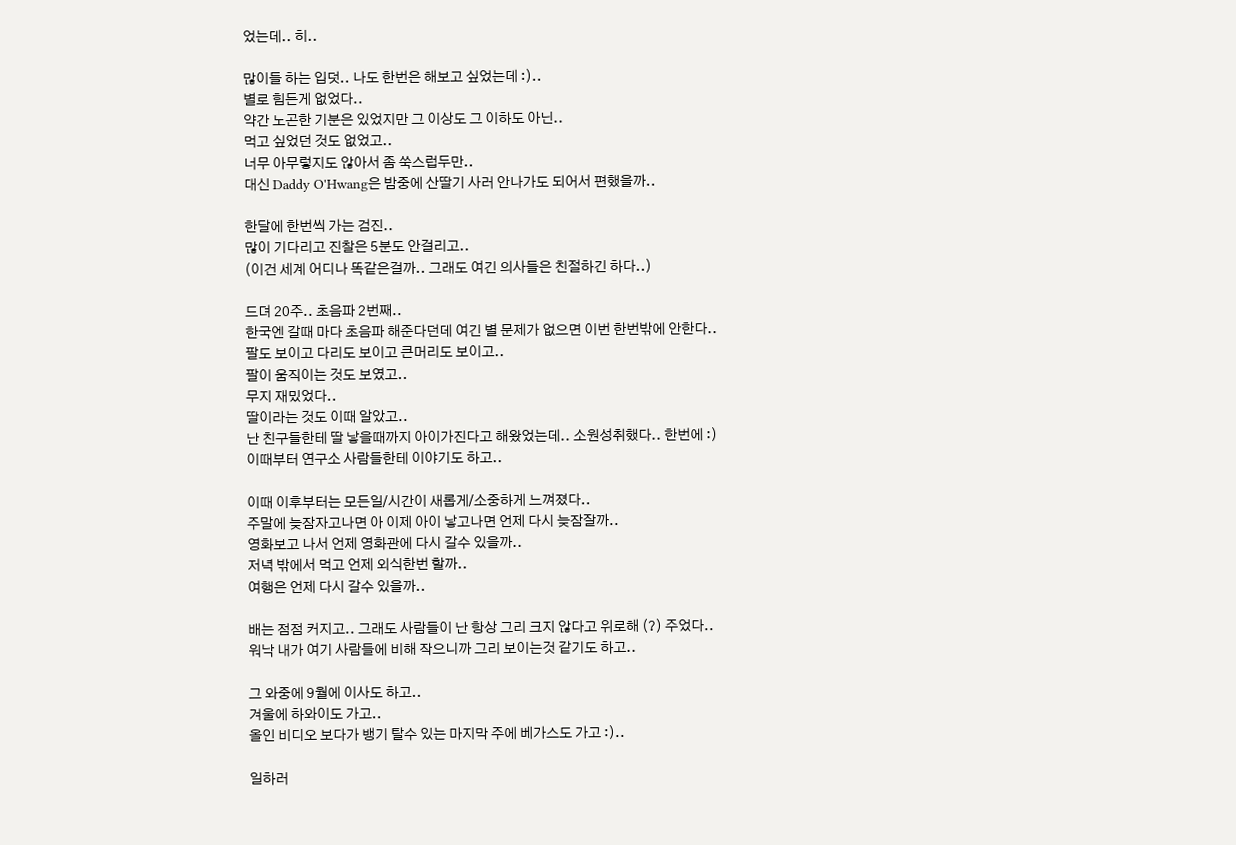었는데.. 히..

많이들 하는 입덧.. 나도 한번은 해보고 싶었는데 :)..
별로 힘든게 없었다..
약간 노곤한 기분은 있었지만 그 이상도 그 이하도 아닌..
먹고 싶었던 것도 없었고..
너무 아무렇지도 않아서 좀 쑥스럽두만..
대신 Daddy O'Hwang은 밤중에 산딸기 사러 안나가도 되어서 편했을까..

한달에 한번씩 가는 검진..
많이 기다리고 진찰은 5분도 안걸리고..
(이건 세계 어디나 똑같은걸까.. 그래도 여긴 의사들은 친절하긴 하다..)

드뎌 20주.. 초음파 2번째..
한국엔 갈때 마다 초음파 해준다던데 여긴 별 문제가 없으면 이번 한번밖에 안한다..
팔도 보이고 다리도 보이고 큰머리도 보이고..
팔이 움직이는 것도 보였고..
무지 재밌었다..
딸이라는 것도 이때 알았고..
난 친구들한테 딸 낳을때까지 아이가진다고 해왔었는데.. 소원성취했다.. 한번에 :)
이때부터 연구소 사람들한테 이야기도 하고..

이때 이후부터는 모든일/시간이 새롭게/소중하게 느껴졌다..
주말에 늦잠자고나면 아 이제 아이 낳고나면 언제 다시 늦잠잘까..
영화보고 나서 언제 영화관에 다시 갈수 있을까..
저녁 밖에서 먹고 언제 외식한번 할까..
여행은 언제 다시 갈수 있을까..

배는 점점 커지고.. 그래도 사람들이 난 항상 그리 크지 않다고 위로해 (?) 주었다..
워낙 내가 여기 사람들에 비해 작으니까 그리 보이는것 같기도 하고..

그 와중에 9월에 이사도 하고..
겨울에 하와이도 가고..
올인 비디오 보다가 뱅기 탈수 있는 마지막 주에 베가스도 가고 :)..

일하러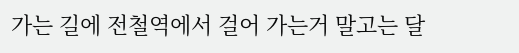가는 길에 전철역에서 걸어 가는거 말고는 달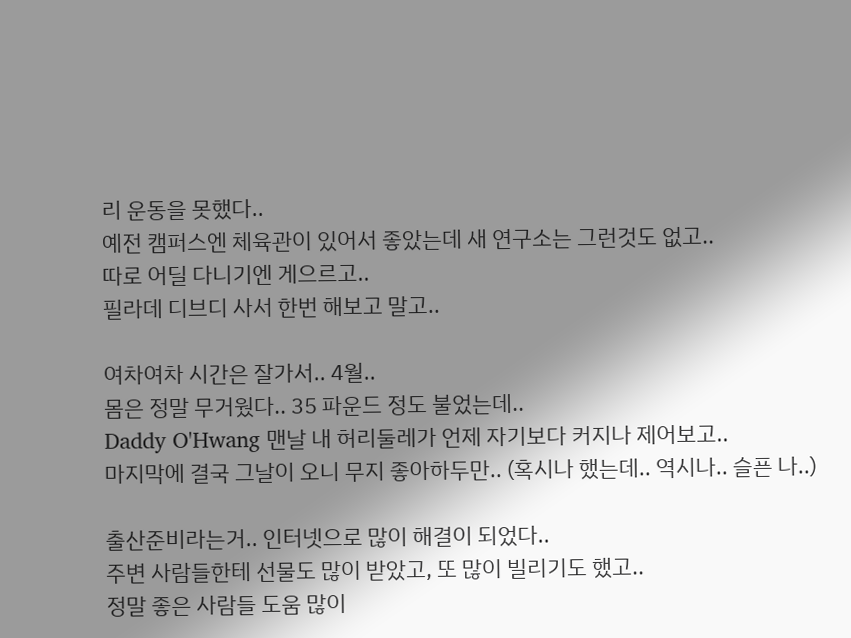리 운동을 못했다..
예전 캠퍼스엔 체육관이 있어서 좋았는데 새 연구소는 그런것도 없고..
따로 어딜 다니기엔 게으르고..
필라데 디브디 사서 한번 해보고 말고..

여차여차 시간은 잘가서.. 4월..
몸은 정말 무거웠다.. 35 파운드 정도 불었는데..
Daddy O'Hwang 맨날 내 허리둘레가 언제 자기보다 커지나 제어보고..
마지막에 결국 그날이 오니 무지 좋아하두만.. (혹시나 했는데.. 역시나.. 슬픈 나..)

출산준비라는거.. 인터넷으로 많이 해결이 되었다..
주변 사람들한테 선물도 많이 받았고, 또 많이 빌리기도 했고..
정말 좋은 사람들 도움 많이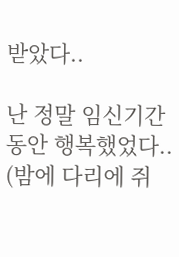받았다..

난 정말 임신기간 동안 행복했었다..
(밤에 다리에 쥐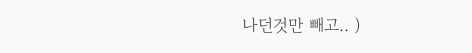나던것만 빼고.. )